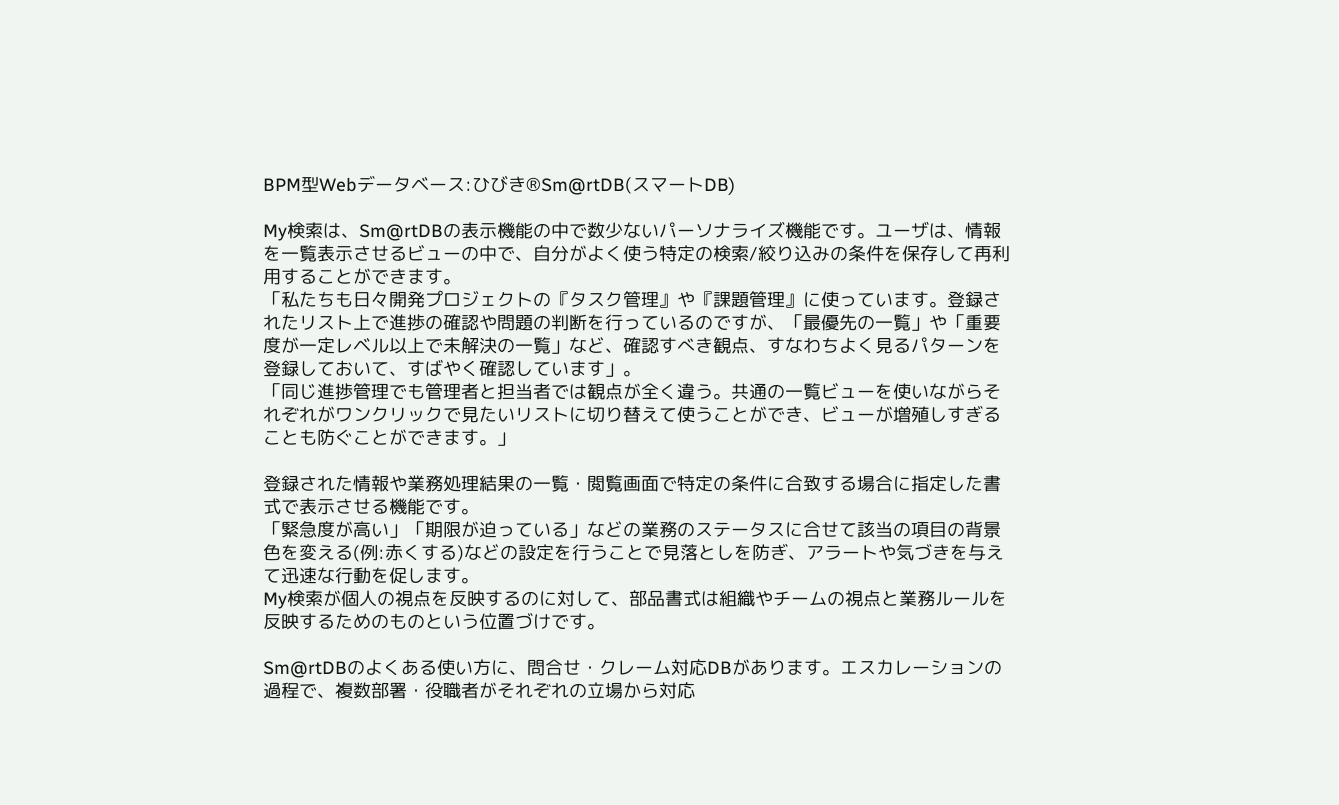BPM型Webデータベース:ひびき®Sm@rtDB(スマートDB)

My検索は、Sm@rtDBの表示機能の中で数少ないパーソナライズ機能です。ユーザは、情報を一覧表示させるビューの中で、自分がよく使う特定の検索/絞り込みの条件を保存して再利用することができます。
「私たちも日々開発プロジェクトの『タスク管理』や『課題管理』に使っています。登録されたリスト上で進捗の確認や問題の判断を行っているのですが、「最優先の一覧」や「重要度が一定レベル以上で未解決の一覧」など、確認すべき観点、すなわちよく見るパターンを登録しておいて、すばやく確認しています」。
「同じ進捗管理でも管理者と担当者では観点が全く違う。共通の一覧ビューを使いながらそれぞれがワンクリックで見たいリストに切り替えて使うことができ、ビューが増殖しすぎることも防ぐことができます。」

登録された情報や業務処理結果の一覧・閲覧画面で特定の条件に合致する場合に指定した書式で表示させる機能です。
「緊急度が高い」「期限が迫っている」などの業務のステータスに合せて該当の項目の背景色を変える(例:赤くする)などの設定を行うことで見落としを防ぎ、アラートや気づきを与えて迅速な行動を促します。
My検索が個人の視点を反映するのに対して、部品書式は組織やチームの視点と業務ルールを反映するためのものという位置づけです。

Sm@rtDBのよくある使い方に、問合せ・クレーム対応DBがあります。エスカレーションの過程で、複数部署・役職者がそれぞれの立場から対応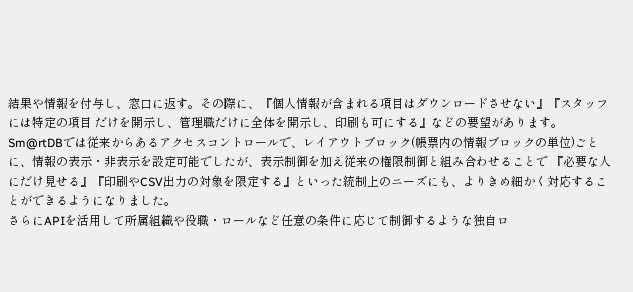結果や情報を付与し、窓口に返す。その際に、『個人情報が含まれる項目はダウンロードさせない』『スタッフには特定の項目 だけを開示し、管理職だけに全体を開示し、印刷も可にする』などの要望があります。
Sm@rtDBでは従来からあるアクセスコントロールで、レイアウトブロック(帳票内の情報ブロックの単位)ごとに、情報の表示・非表示を設定可能でしたが、表示制御を加え従来の権限制御と組み合わせることで 『必要な人にだけ見せる』『印刷やCSV出力の対象を限定する』といった統制上のニーズにも、よりきめ細かく対応することができるようになりました。
さらにAPIを活用して所属組織や役職・ロールなど任意の条件に応じて制御するような独自ロ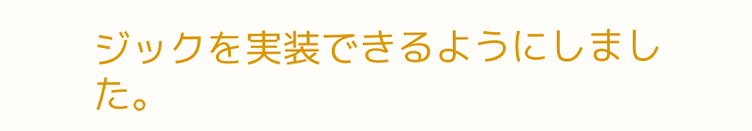ジックを実装できるようにしました。